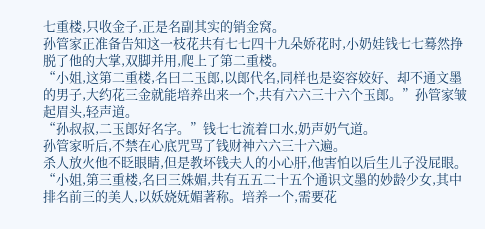七重楼,只收金子,正是名副其实的销金窝。
孙管家正准备告知这一枝花共有七七四十九朵娇花时,小奶娃钱七七蓦然挣脱了他的大掌,双脚并用,爬上了第二重楼。
“小姐,这第二重楼,名曰二玉郎,以郎代名,同样也是姿容姣好、却不通文墨的男子,大约花三金就能培养出来一个,共有六六三十六个玉郎。”孙管家皱起眉头,轻声道。
“孙叔叔,二玉郎好名字。”钱七七流着口水,奶声奶气道。
孙管家听后,不禁在心底咒骂了钱财神六六三十六遍。
杀人放火他不眨眼睛,但是教坏钱夫人的小心肝,他害怕以后生儿子没屁眼。
“小姐,第三重楼,名曰三姝媚,共有五五二十五个通识文墨的妙龄少女,其中排名前三的美人,以妖娆妩媚著称。培养一个,需要花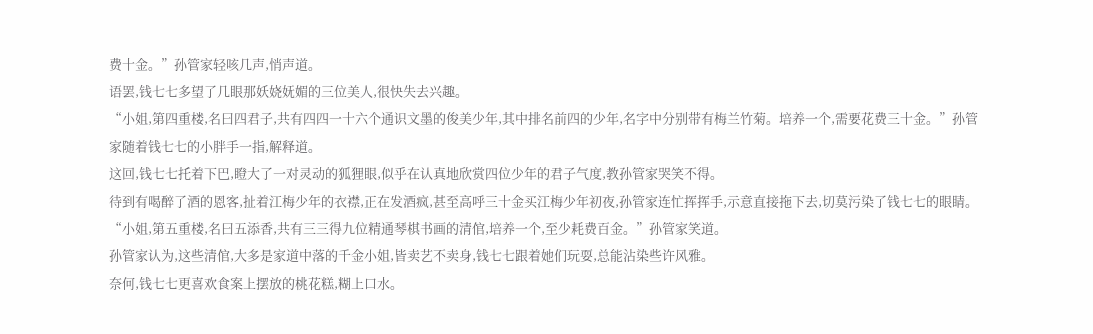费十金。”孙管家轻咳几声,悄声道。
语罢,钱七七多望了几眼那妖娆妩媚的三位美人,很快失去兴趣。
“小姐,第四重楼,名曰四君子,共有四四一十六个通识文墨的俊美少年,其中排名前四的少年,名字中分别带有梅兰竹菊。培养一个,需要花费三十金。”孙管家随着钱七七的小胖手一指,解释道。
这回,钱七七托着下巴,瞪大了一对灵动的狐狸眼,似乎在认真地欣赏四位少年的君子气度,教孙管家哭笑不得。
待到有喝醉了酒的恩客,扯着江梅少年的衣襟,正在发酒疯,甚至高呼三十金买江梅少年初夜,孙管家连忙挥挥手,示意直接拖下去,切莫污染了钱七七的眼睛。
“小姐,第五重楼,名曰五添香,共有三三得九位精通琴棋书画的清倌,培养一个,至少耗费百金。”孙管家笑道。
孙管家认为,这些清倌,大多是家道中落的千金小姐,皆卖艺不卖身,钱七七跟着她们玩耍,总能沾染些许风雅。
奈何,钱七七更喜欢食案上摆放的桃花糕,糊上口水。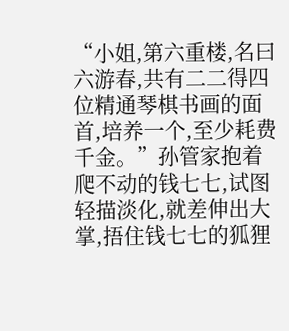“小姐,第六重楼,名曰六游春,共有二二得四位精通琴棋书画的面首,培养一个,至少耗费千金。”孙管家抱着爬不动的钱七七,试图轻描淡化,就差伸出大掌,捂住钱七七的狐狸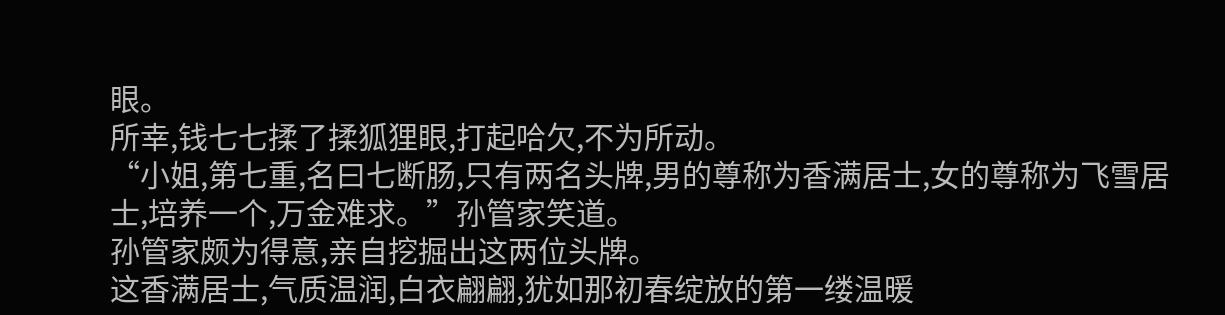眼。
所幸,钱七七揉了揉狐狸眼,打起哈欠,不为所动。
“小姐,第七重,名曰七断肠,只有两名头牌,男的尊称为香满居士,女的尊称为飞雪居士,培养一个,万金难求。”孙管家笑道。
孙管家颇为得意,亲自挖掘出这两位头牌。
这香满居士,气质温润,白衣翩翩,犹如那初春绽放的第一缕温暖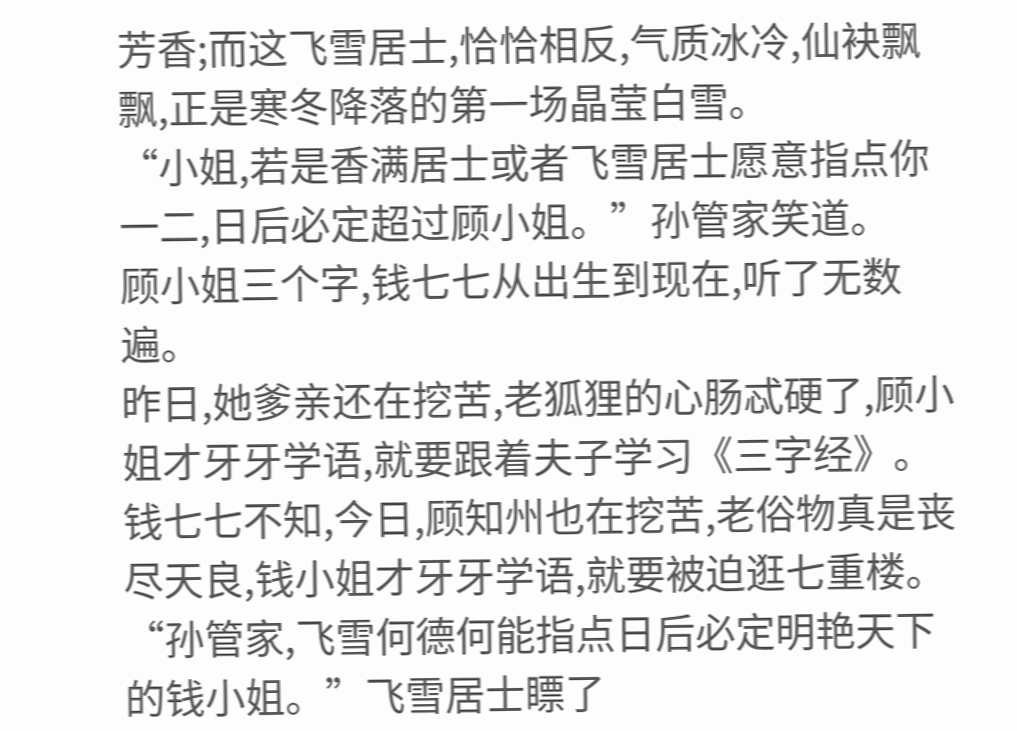芳香;而这飞雪居士,恰恰相反,气质冰冷,仙袂飘飘,正是寒冬降落的第一场晶莹白雪。
“小姐,若是香满居士或者飞雪居士愿意指点你一二,日后必定超过顾小姐。”孙管家笑道。
顾小姐三个字,钱七七从出生到现在,听了无数遍。
昨日,她爹亲还在挖苦,老狐狸的心肠忒硬了,顾小姐才牙牙学语,就要跟着夫子学习《三字经》。
钱七七不知,今日,顾知州也在挖苦,老俗物真是丧尽天良,钱小姐才牙牙学语,就要被迫逛七重楼。
“孙管家,飞雪何德何能指点日后必定明艳天下的钱小姐。”飞雪居士瞟了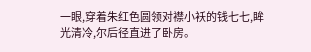一眼,穿着朱红色圆领对襟小袄的钱七七,眸光清冷,尔后径直进了卧房。